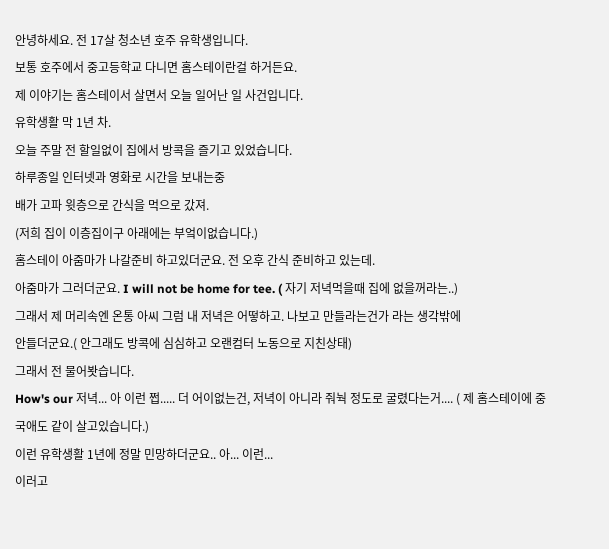안녕하세요. 전 17살 청소년 호주 유학생입니다.
보통 호주에서 중고등학교 다니면 홈스테이란걸 하거든요.
제 이야기는 홈스테이서 살면서 오늘 일어난 일 사건입니다.
유학생활 막 1년 차.
오늘 주말 전 할일없이 집에서 방콕을 즐기고 있었습니다.
하루종일 인터넷과 영화로 시간을 보내는중
배가 고파 윗층으로 간식을 먹으로 갔져.
(저희 집이 이층집이구 아래에는 부엌이없습니다.)
홈스테이 아줌마가 나갈준비 하고있더군요. 전 오후 간식 준비하고 있는데.
아줌마가 그러더군요. I will not be home for tee. ( 자기 저녁먹을때 집에 없을꺼라는..)
그래서 제 머리속엔 온통 아씨 그럼 내 저녁은 어떻하고. 나보고 만들라는건가 라는 생각밖에
안들더군요.( 안그래도 방콕에 심심하고 오랜컴터 노동으로 지친상태)
그래서 전 물어봣습니다.
How's our 저녁... 아 이런 쩝..... 더 어이없는건, 저녁이 아니라 줘눡 정도로 굴렸다는거.... ( 제 홈스테이에 중국애도 같이 살고있습니다.)
이런 유학생활 1년에 정말 민망하더군요.. 아... 이런...
이러고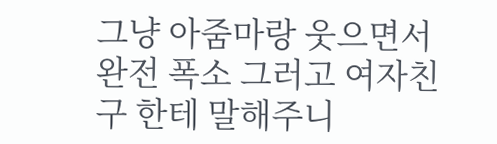그냥 아줌마랑 웃으면서 완전 폭소 그러고 여자친구 한테 말해주니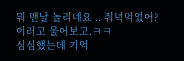뭐 맨날 놀리네요 .. 줘녁먹었어? 이러고 물어보고.ㅋㅋ
심심했는데 기억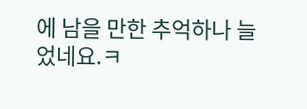에 남을 만한 추억하나 늘었네요.ㅋ